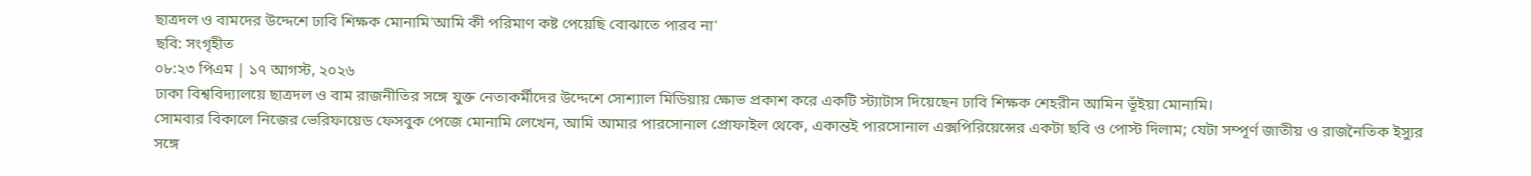ছাত্রদল ও বামদের উদ্দেশে ঢাবি শিক্ষক মোনামি'আমি কী পরিমাণ কষ্ট পেয়েছি বোঝাতে পারব না'
ছবি: সংগৃহীত
০৮:২৩ পিএম | ১৭ আগস্ট, ২০২৬
ঢাকা বিশ্ববিদ্যালয়ে ছাত্রদল ও বাম রাজনীতির সঙ্গে যুক্ত নেতাকর্মীদের উদ্দেশে সোশ্যাল মিডিয়ায় ক্ষোভ প্রকাশ করে একটি স্ট্যাটাস দিয়েছেন ঢাবি শিক্ষক শেহরীন আমিন ভূঁইয়া মোনামি।
সোমবার বিকালে নিজের ভেরিফায়েড ফেসবুক পেজে মোনামি লেখেন, আমি আমার পারসোনাল প্রোফাইল থেকে, একান্তই পারসোনাল এক্সপিরিয়েন্সের একটা ছবি ও পোস্ট দিলাম; যেটা সম্পূর্ণ জাতীয় ও রাজনৈতিক ইস্যুর সঙ্গে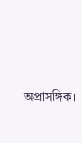অপ্রাসঙ্গিক।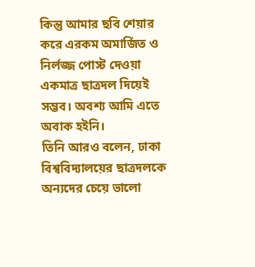কিন্তু আমার ছবি শেয়ার করে এরকম অমার্জিত ও নির্লজ্জ পোস্ট দেওয়া একমাত্র ছাত্রদল দিয়েই সম্ভব। অবশ্য আমি এতে অবাক হইনি।
তিনি আরও বলেন, ঢাকা বিশ্ববিদ্যালয়ের ছাত্রদলকে অন্যদের চেয়ে ভালো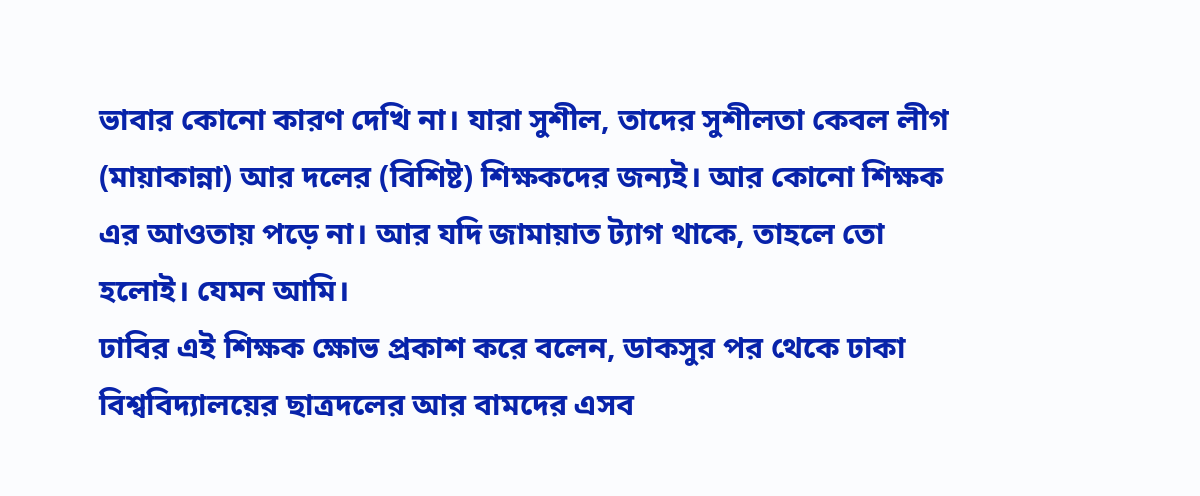ভাবার কোনো কারণ দেখি না। যারা সুশীল, তাদের সুশীলতা কেবল লীগ (মায়াকান্না) আর দলের (বিশিষ্ট) শিক্ষকদের জন্যই। আর কোনো শিক্ষক এর আওতায় পড়ে না। আর যদি জামায়াত ট্যাগ থাকে, তাহলে তো হলোই। যেমন আমি।
ঢাবির এই শিক্ষক ক্ষোভ প্রকাশ করে বলেন, ডাকসুর পর থেকে ঢাকা বিশ্ববিদ্যালয়ের ছাত্রদলের আর বামদের এসব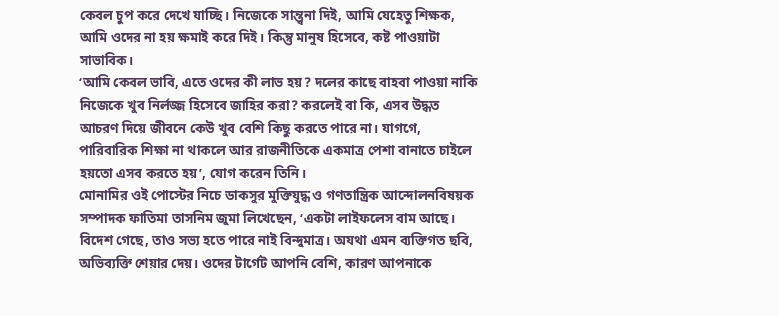কেবল চুপ করে দেখে যাচ্ছি। নিজেকে সান্ত্বনা দিই, আমি যেহেতু শিক্ষক, আমি ওদের না হয় ক্ষমাই করে দিই। কিন্তু মানুষ হিসেবে, কষ্ট পাওয়াটা সাভাবিক।
‘আমি কেবল ভাবি, এতে ওদের কী লাভ হয়? দলের কাছে বাহবা পাওয়া নাকি নিজেকে খুব নির্লজ্জ হিসেবে জাহির করা? করলেই বা কি, এসব উদ্ধত আচরণ দিয়ে জীবনে কেউ খুব বেশি কিছু করতে পারে না। যাগগে, পারিবারিক শিক্ষা না থাকলে আর রাজনীতিকে একমাত্র পেশা বানাতে চাইলে হয়তো এসব করতে হয়’, যোগ করেন তিনি।
মোনামির ওই পোস্টের নিচে ডাকসুর মুক্তিযুদ্ধ ও গণতান্ত্রিক আন্দোলনবিষয়ক সম্পাদক ফাতিমা তাসনিম জুমা লিখেছেন, ‘একটা লাইফলেস বাম আছে। বিদেশ গেছে, তাও সভ্য হতে পারে নাই বিন্দুমাত্র। অযথা এমন ব্যক্তিগত ছবি, অভিব্যক্তি শেয়ার দেয়। ওদের টার্গেট আপনি বেশি, কারণ আপনাকে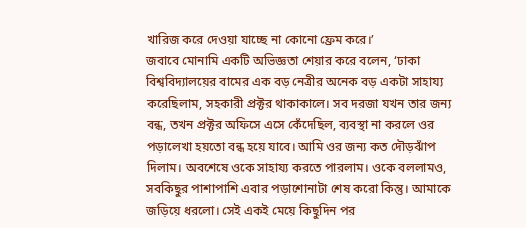খারিজ করে দেওয়া যাচ্ছে না কোনো ফ্রেম করে।’
জবাবে মোনামি একটি অভিজ্ঞতা শেয়ার করে বলেন, ‘ঢাকা বিশ্ববিদ্যালয়ের বামের এক বড় নেত্রীর অনেক বড় একটা সাহায্য করেছিলাম, সহকারী প্রক্টর থাকাকালে। সব দরজা যখন তার জন্য বন্ধ, তখন প্রক্টর অফিসে এসে কেঁদেছিল, ব্যবস্থা না করলে ওর পড়ালেখা হয়তো বন্ধ হয়ে যাবে। আমি ওর জন্য কত দৌড়ঝাঁপ দিলাম। অবশেষে ওকে সাহায্য করতে পারলাম। ওকে বললামও, সবকিছুর পাশাপাশি এবার পড়াশোনাটা শেষ করো কিন্তু। আমাকে জড়িয়ে ধরলো। সেই একই মেয়ে কিছুদিন পর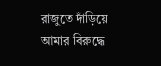রাজুতে দাঁড়িয়ে আমার বিরুদ্ধে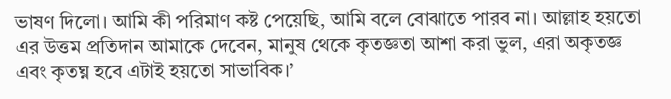ভাষণ দিলো। আমি কী পরিমাণ কষ্ট পেয়েছি, আমি বলে বোঝাতে পারব না। আল্লাহ হয়তো এর উত্তম প্রতিদান আমাকে দেবেন, মানুষ থেকে কৃতজ্ঞতা আশা করা ভুল, এরা অকৃতজ্ঞ এবং কৃতঘ্ন হবে এটাই হয়তো সাভাবিক।’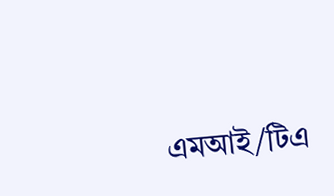এমআই/টিএ